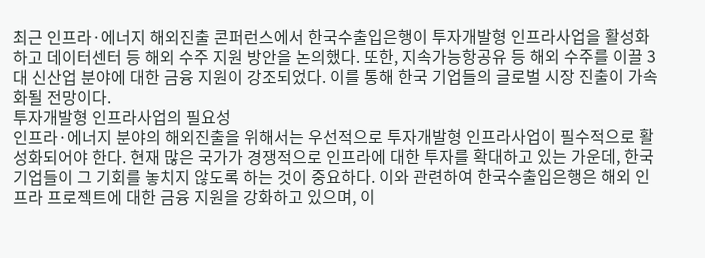최근 인프라·에너지 해외진출 콘퍼런스에서 한국수출입은행이 투자개발형 인프라사업을 활성화하고 데이터센터 등 해외 수주 지원 방안을 논의했다. 또한, 지속가능항공유 등 해외 수주를 이끌 3대 신산업 분야에 대한 금융 지원이 강조되었다. 이를 통해 한국 기업들의 글로벌 시장 진출이 가속화될 전망이다.
투자개발형 인프라사업의 필요성
인프라·에너지 분야의 해외진출을 위해서는 우선적으로 투자개발형 인프라사업이 필수적으로 활성화되어야 한다. 현재 많은 국가가 경쟁적으로 인프라에 대한 투자를 확대하고 있는 가운데, 한국 기업들이 그 기회를 놓치지 않도록 하는 것이 중요하다. 이와 관련하여 한국수출입은행은 해외 인프라 프로젝트에 대한 금융 지원을 강화하고 있으며, 이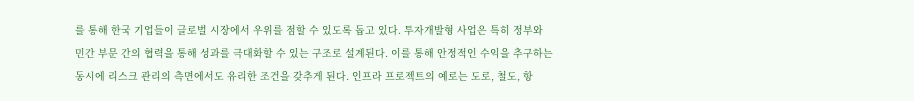를 통해 한국 기업들이 글로벌 시장에서 우위를 점할 수 있도록 돕고 있다. 투자개발형 사업은 특히 정부와 민간 부문 간의 협력을 통해 성과를 극대화할 수 있는 구조로 설계된다. 이를 통해 안정적인 수익을 추구하는 동시에 리스크 관리의 측면에서도 유리한 조건을 갖추게 된다. 인프라 프로젝트의 예로는 도로, 철도, 항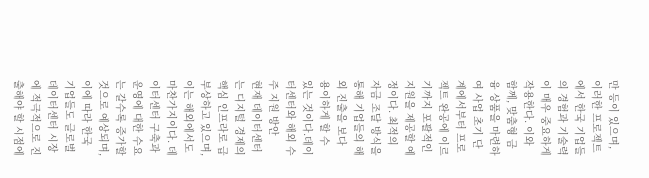만 등이 있으며, 이러한 프로젝트에서 한국 기업들의 경험과 기술력이 매우 중요하게 작용한다. 이와 함께, 맞춤형 금융 상품을 마련하여 사업 초기 단계에서부터 프로젝트 완공에 이르기까지 포괄적인 지원을 제공할 예정이다. 최적의 자금 조달 방식을 통해 기업들의 해외 진출을 보다 용이하게 할 수 있는 것이다.데이터센터와 해외 수주 지원 방안
현재 데이터센터는 디지털 경제의 핵심 인프라로 급부상하고 있으며, 이는 해외에서도 마찬가지이다. 데이터센터 구축과 운영에 대한 수요는 갈수록 증가할 것으로 예상되며, 이에 따라 한국 기업들도 글로벌 데이터센터 시장에 적극적으로 진출해야 할 시점에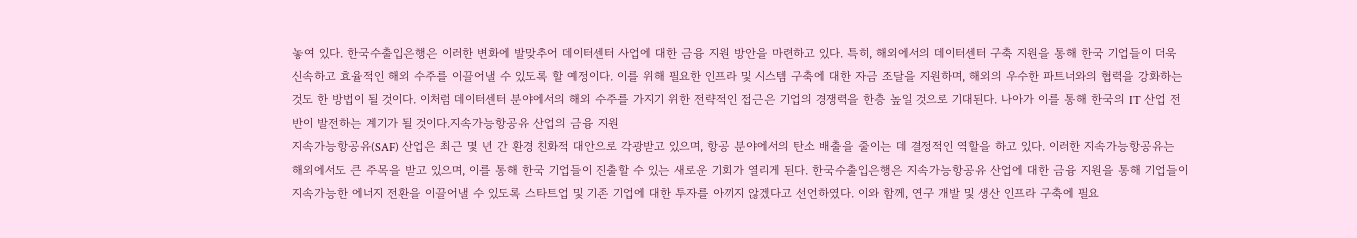놓여 있다. 한국수출입은행은 이러한 변화에 발맞추어 데이터센터 사업에 대한 금융 지원 방안을 마련하고 있다. 특히, 해외에서의 데이터센터 구축 지원을 통해 한국 기업들이 더욱 신속하고 효율적인 해외 수주를 이끌어낼 수 있도록 할 예정이다. 이를 위해 필요한 인프라 및 시스템 구축에 대한 자금 조달을 지원하며, 해외의 우수한 파트너와의 협력을 강화하는 것도 한 방법이 될 것이다. 이처럼 데이터센터 분야에서의 해외 수주를 가지기 위한 전략적인 접근은 기업의 경쟁력을 한층 높일 것으로 기대된다. 나아가 이를 통해 한국의 IT 산업 전반이 발전하는 계기가 될 것이다.지속가능항공유 산업의 금융 지원
지속가능항공유(SAF) 산업은 최근 몇 년 간 환경 친화적 대안으로 각광받고 있으며, 항공 분야에서의 탄소 배출을 줄이는 데 결정적인 역할을 하고 있다. 이러한 지속가능항공유는 해외에서도 큰 주목을 받고 있으며, 이를 통해 한국 기업들이 진출할 수 있는 새로운 기회가 열리게 된다. 한국수출입은행은 지속가능항공유 산업에 대한 금융 지원을 통해 기업들이 지속가능한 에너지 전환을 이끌어낼 수 있도록 스타트업 및 기존 기업에 대한 투자를 아끼지 않겠다고 선언하였다. 이와 함께, 연구 개발 및 생산 인프라 구축에 필요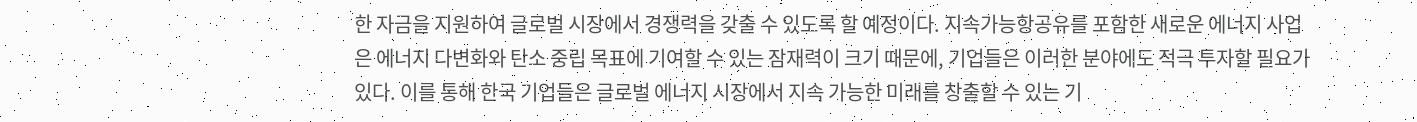한 자금을 지원하여 글로벌 시장에서 경쟁력을 갖출 수 있도록 할 예정이다. 지속가능항공유를 포함한 새로운 에너지 사업은 에너지 다변화와 탄소 중립 목표에 기여할 수 있는 잠재력이 크기 때문에, 기업들은 이러한 분야에도 적극 투자할 필요가 있다. 이를 통해 한국 기업들은 글로벌 에너지 시장에서 지속 가능한 미래를 창출할 수 있는 기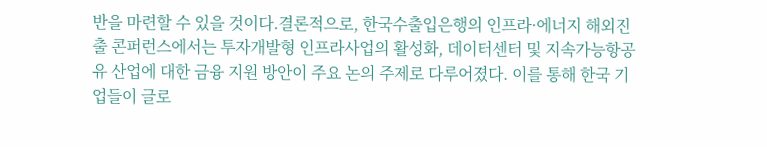반을 마련할 수 있을 것이다.결론적으로, 한국수출입은행의 인프라·에너지 해외진출 콘퍼런스에서는 투자개발형 인프라사업의 활성화, 데이터센터 및 지속가능항공유 산업에 대한 금융 지원 방안이 주요 논의 주제로 다루어졌다. 이를 통해 한국 기업들이 글로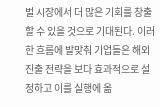벌 시장에서 더 많은 기회를 창출할 수 있을 것으로 기대된다. 이러한 흐름에 발맞춰 기업들은 해외 진출 전략을 보다 효과적으로 설정하고 이를 실행에 옮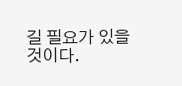길 필요가 있을 것이다.